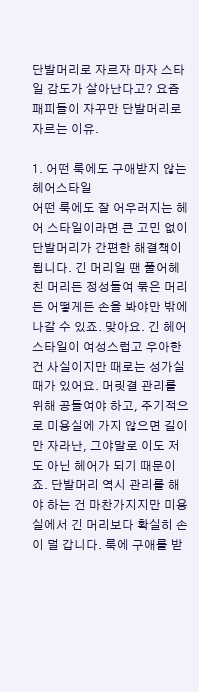단발머리로 자르자 마자 스타일 감도가 살아난다고? 요즘 패피들이 자꾸만 단발머리로 자르는 이유.

1. 어떤 룩에도 구애받지 않는 헤어스타일
어떤 룩에도 잘 어우러지는 헤어 스타일이라면 큰 고민 없이 단발머리가 간편한 해결책이 됩니다. 긴 머리일 땐 풀어헤친 머리든 정성들여 묶은 머리든 어떻게든 손을 봐야만 밖에 나갈 수 있죠. 맞아요. 긴 헤어스타일이 여성스럽고 우아한 건 사실이지만 때로는 성가실 때가 있어요. 머릿결 관리를 위해 공들여야 하고, 주기적으로 미용실에 가지 않으면 길이만 자라난, 그야말로 이도 저도 아닌 헤어가 되기 때문이죠. 단발머리 역시 관리를 해야 하는 건 마찬가지지만 미용실에서 긴 머리보다 확실히 손이 덜 갑니다. 룩에 구애를 받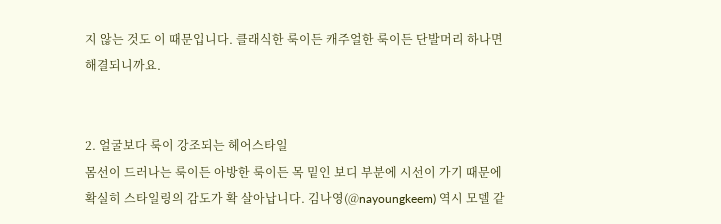지 않는 것도 이 때문입니다. 클래식한 룩이든 캐주얼한 룩이든 단발머리 하나면 해결되니까요.


2. 얼굴보다 룩이 강조되는 헤어스타일
몸선이 드러나는 룩이든 아방한 룩이든 목 밑인 보디 부분에 시선이 가기 때문에 확실히 스타일링의 감도가 확 살아납니다. 김나영(@nayoungkeem) 역시 모델 같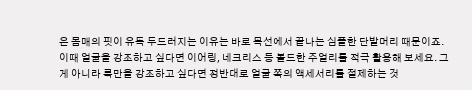은 몸매의 핏이 유독 두드러지는 이유는 바로 목선에서 끝나는 심플한 단발머리 때문이죠. 이때 얼굴을 강조하고 싶다면 이어링, 네크리스 등 볼드한 주얼리를 적극 활용해 보세요. 그게 아니라 룩만을 강조하고 싶다면 정반대로 얼굴 쪽의 액세서리를 절제하는 것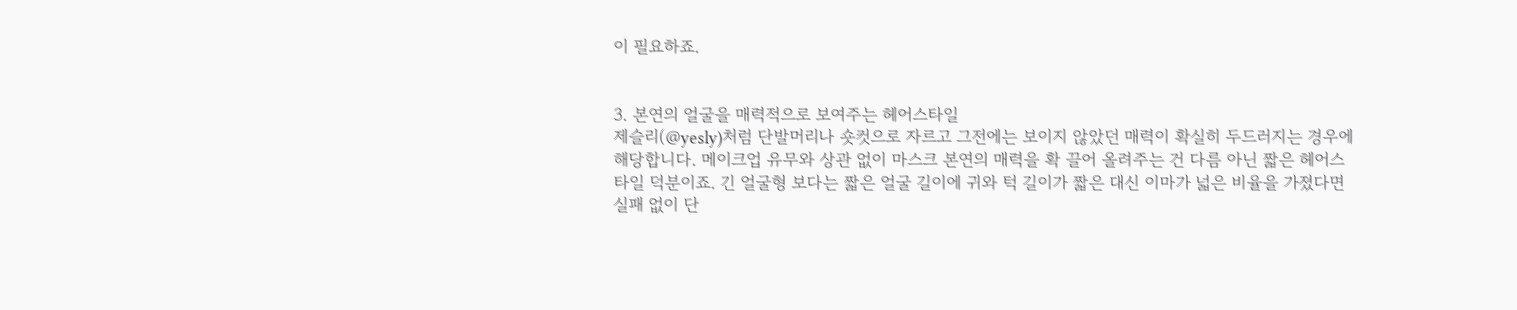이 필요하죠.


3. 본연의 얼굴을 매력적으로 보여주는 헤어스타일
제슬리(@yesly)처럼 단발머리나 숏컷으로 자르고 그전에는 보이지 않았던 매력이 확실히 두드러지는 경우에 해당합니다. 메이크업 유무와 상관 없이 마스크 본연의 매력을 확 끌어 올려주는 건 다름 아닌 짧은 헤어스타일 덕분이죠. 긴 얼굴형 보다는 짧은 얼굴 길이에 귀와 턱 길이가 짧은 대신 이마가 넓은 비율을 가졌다면 실패 없이 단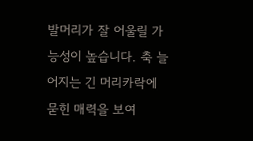발머리가 잘 어울릴 가능성이 높습니다. 축 늘어지는 긴 머리카락에 묻힌 매력을 보여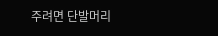주려면 단발머리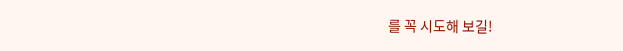를 꼭 시도해 보길!